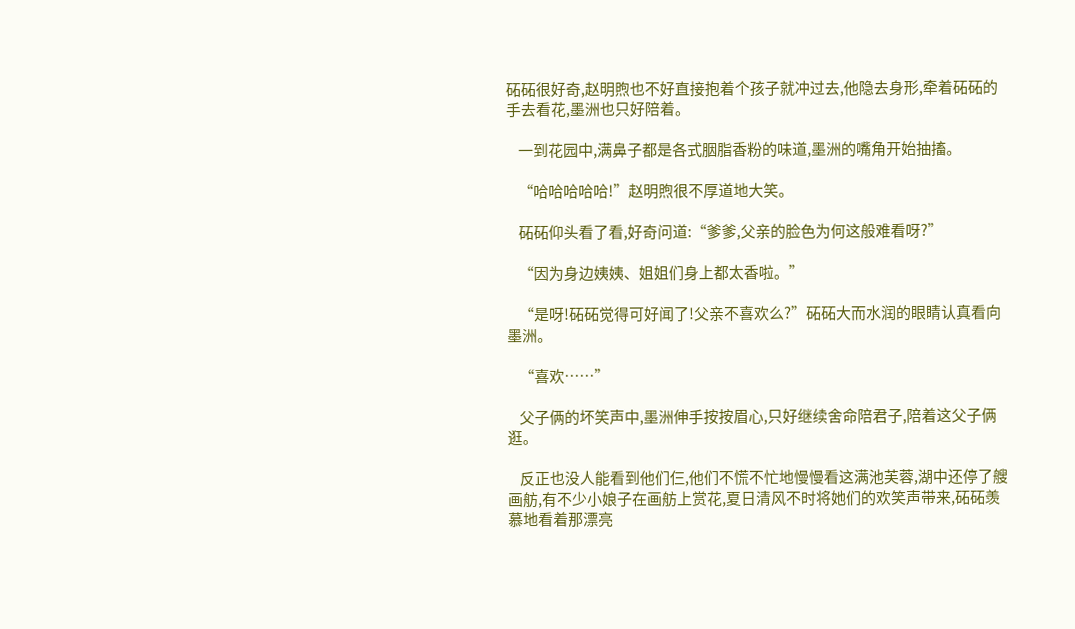砳砳很好奇,赵明煦也不好直接抱着个孩子就冲过去,他隐去身形,牵着砳砳的手去看花,墨洲也只好陪着。

    一到花园中,满鼻子都是各式胭脂香粉的味道,墨洲的嘴角开始抽搐。

    “哈哈哈哈哈!”赵明煦很不厚道地大笑。

    砳砳仰头看了看,好奇问道:“爹爹,父亲的脸色为何这般难看呀?”

    “因为身边姨姨、姐姐们身上都太香啦。”

    “是呀!砳砳觉得可好闻了!父亲不喜欢么?”砳砳大而水润的眼睛认真看向墨洲。

    “喜欢……”

    父子俩的坏笑声中,墨洲伸手按按眉心,只好继续舍命陪君子,陪着这父子俩逛。

    反正也没人能看到他们仨,他们不慌不忙地慢慢看这满池芙蓉,湖中还停了艘画舫,有不少小娘子在画舫上赏花,夏日清风不时将她们的欢笑声带来,砳砳羡慕地看着那漂亮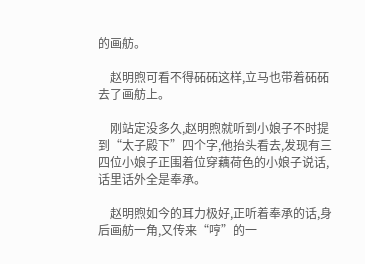的画舫。

    赵明煦可看不得砳砳这样,立马也带着砳砳去了画舫上。

    刚站定没多久,赵明煦就听到小娘子不时提到“太子殿下”四个字,他抬头看去,发现有三四位小娘子正围着位穿藕荷色的小娘子说话,话里话外全是奉承。

    赵明煦如今的耳力极好,正听着奉承的话,身后画舫一角,又传来“哼”的一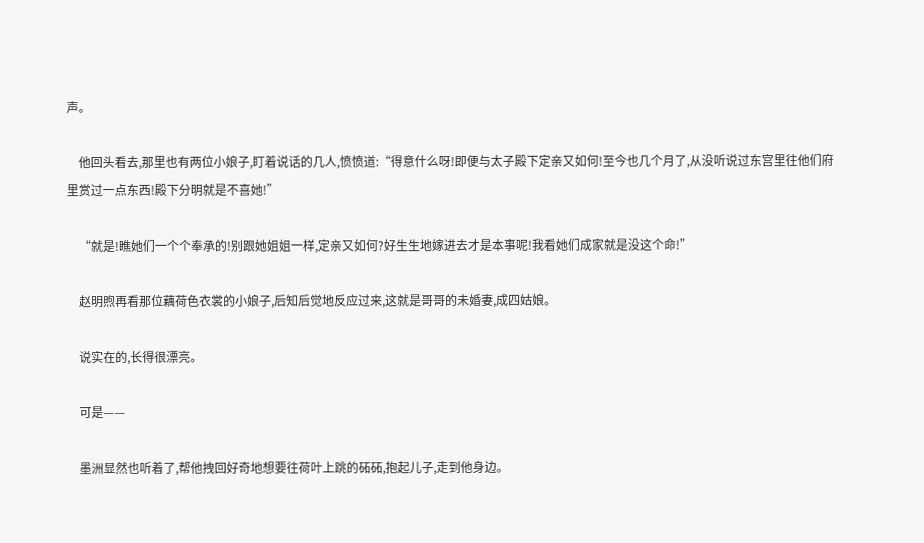声。

    他回头看去,那里也有两位小娘子,盯着说话的几人,愤愤道:“得意什么呀!即便与太子殿下定亲又如何!至今也几个月了,从没听说过东宫里往他们府里赏过一点东西!殿下分明就是不喜她!”

    “就是!瞧她们一个个奉承的!别跟她姐姐一样,定亲又如何?好生生地嫁进去才是本事呢!我看她们成家就是没这个命!”

    赵明煦再看那位藕荷色衣裳的小娘子,后知后觉地反应过来,这就是哥哥的未婚妻,成四姑娘。

    说实在的,长得很漂亮。

    可是——

    墨洲显然也听着了,帮他拽回好奇地想要往荷叶上跳的砳砳,抱起儿子,走到他身边。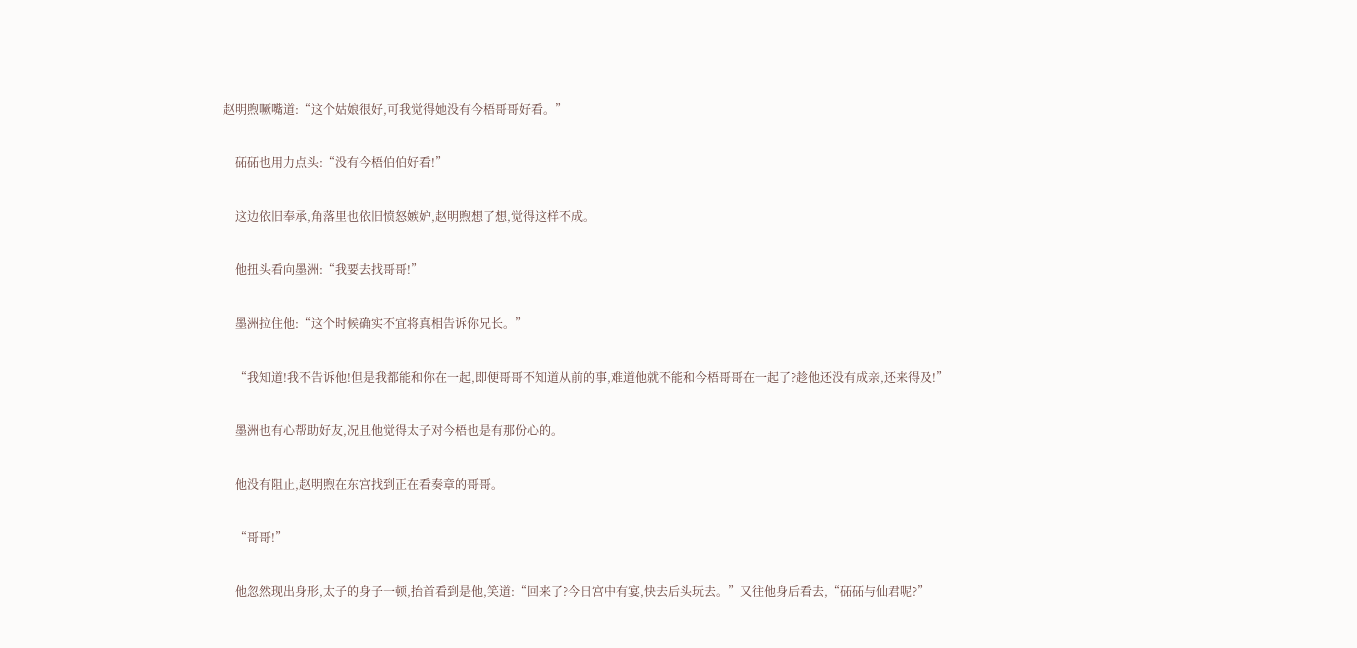赵明煦噘嘴道:“这个姑娘很好,可我觉得她没有今梧哥哥好看。”

    砳砳也用力点头:“没有今梧伯伯好看!”

    这边依旧奉承,角落里也依旧愤怒嫉妒,赵明煦想了想,觉得这样不成。

    他扭头看向墨洲:“我要去找哥哥!”

    墨洲拉住他:“这个时候确实不宜将真相告诉你兄长。”

    “我知道!我不告诉他!但是我都能和你在一起,即便哥哥不知道从前的事,难道他就不能和今梧哥哥在一起了?趁他还没有成亲,还来得及!”

    墨洲也有心帮助好友,况且他觉得太子对今梧也是有那份心的。

    他没有阻止,赵明煦在东宫找到正在看奏章的哥哥。

    “哥哥!”

    他忽然现出身形,太子的身子一顿,抬首看到是他,笑道:“回来了?今日宫中有宴,快去后头玩去。”又往他身后看去,“砳砳与仙君呢?”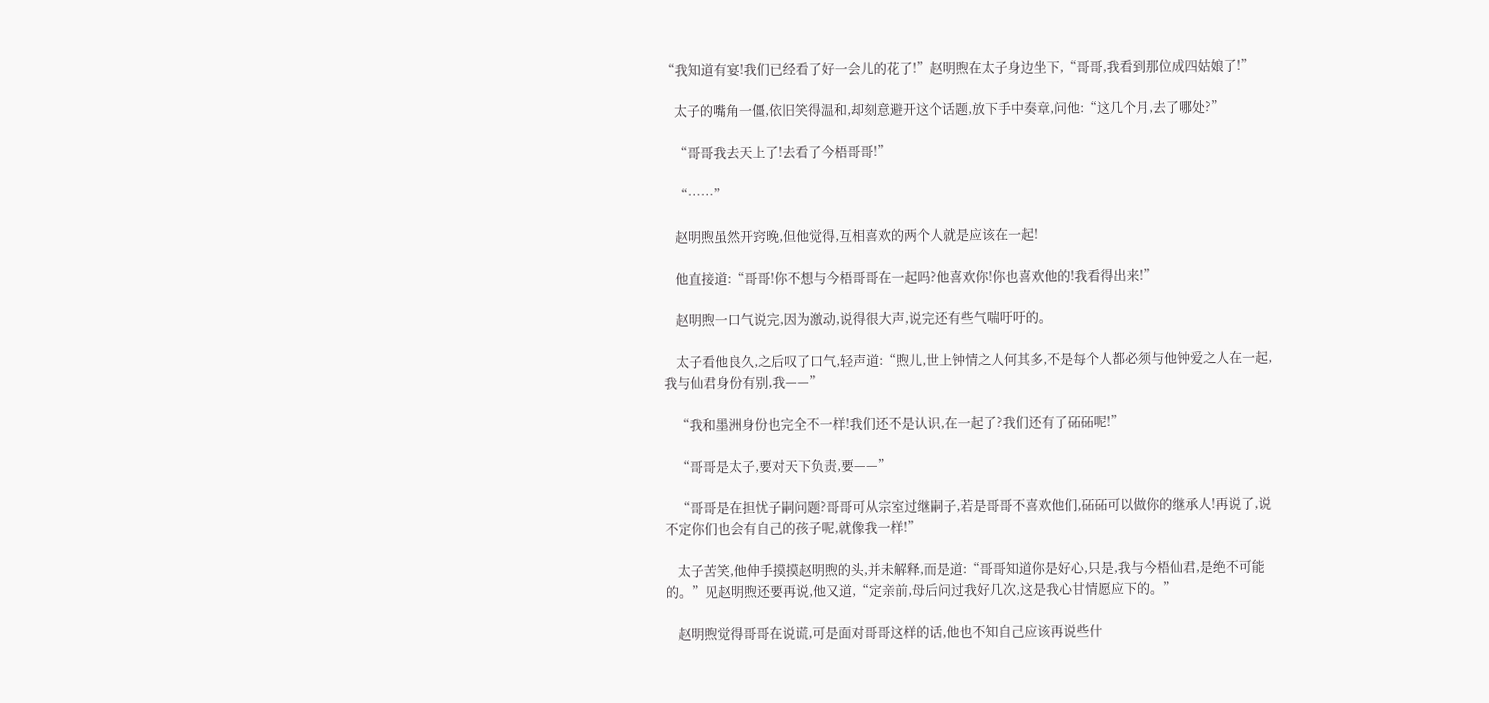“我知道有宴!我们已经看了好一会儿的花了!”赵明煦在太子身边坐下,“哥哥,我看到那位成四姑娘了!”

    太子的嘴角一僵,依旧笑得温和,却刻意避开这个话题,放下手中奏章,问他:“这几个月,去了哪处?”

    “哥哥我去天上了!去看了今梧哥哥!”

    “……”

    赵明煦虽然开窍晚,但他觉得,互相喜欢的两个人就是应该在一起!

    他直接道:“哥哥!你不想与今梧哥哥在一起吗?他喜欢你!你也喜欢他的!我看得出来!”

    赵明煦一口气说完,因为激动,说得很大声,说完还有些气喘吁吁的。

    太子看他良久,之后叹了口气,轻声道:“煦儿,世上钟情之人何其多,不是每个人都必须与他钟爱之人在一起,我与仙君身份有别,我——”

    “我和墨洲身份也完全不一样!我们还不是认识,在一起了?我们还有了砳砳呢!”

    “哥哥是太子,要对天下负责,要——”

    “哥哥是在担忧子嗣问题?哥哥可从宗室过继嗣子,若是哥哥不喜欢他们,砳砳可以做你的继承人!再说了,说不定你们也会有自己的孩子呢,就像我一样!”

    太子苦笑,他伸手摸摸赵明煦的头,并未解释,而是道:“哥哥知道你是好心,只是,我与今梧仙君,是绝不可能的。”见赵明煦还要再说,他又道,“定亲前,母后问过我好几次,这是我心甘情愿应下的。”

    赵明煦觉得哥哥在说谎,可是面对哥哥这样的话,他也不知自己应该再说些什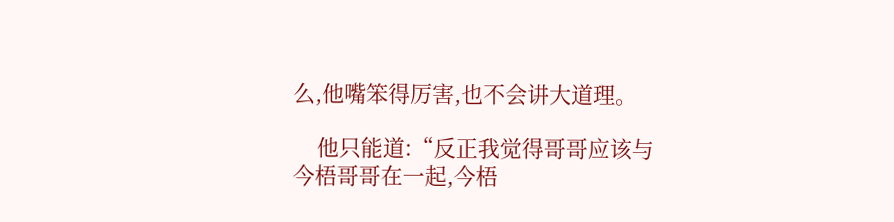么,他嘴笨得厉害,也不会讲大道理。

    他只能道:“反正我觉得哥哥应该与今梧哥哥在一起,今梧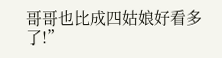哥哥也比成四姑娘好看多了!”